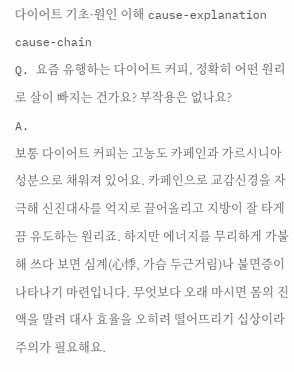다이어트 기초·원인 이해 cause-explanation cause-chain
Q. 요즘 유행하는 다이어트 커피, 정확히 어떤 원리로 살이 빠지는 건가요? 부작용은 없나요?
A.
보통 다이어트 커피는 고농도 카페인과 가르시니아 성분으로 채워져 있어요. 카페인으로 교감신경을 자극해 신진대사를 억지로 끌어올리고 지방이 잘 타게끔 유도하는 원리죠. 하지만 에너지를 무리하게 가불해 쓰다 보면 심계(心悸, 가슴 두근거림)나 불면증이 나타나기 마련입니다. 무엇보다 오래 마시면 몸의 진액을 말려 대사 효율을 오히려 떨어뜨리기 십상이라 주의가 필요해요.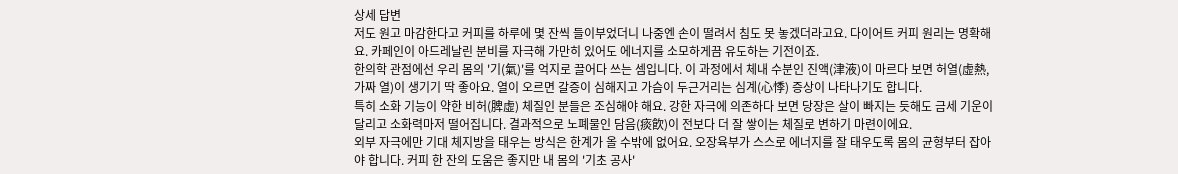상세 답변
저도 원고 마감한다고 커피를 하루에 몇 잔씩 들이부었더니 나중엔 손이 떨려서 침도 못 놓겠더라고요. 다이어트 커피 원리는 명확해요. 카페인이 아드레날린 분비를 자극해 가만히 있어도 에너지를 소모하게끔 유도하는 기전이죠.
한의학 관점에선 우리 몸의 '기(氣)'를 억지로 끌어다 쓰는 셈입니다. 이 과정에서 체내 수분인 진액(津液)이 마르다 보면 허열(虛熱, 가짜 열)이 생기기 딱 좋아요. 열이 오르면 갈증이 심해지고 가슴이 두근거리는 심계(心悸) 증상이 나타나기도 합니다.
특히 소화 기능이 약한 비허(脾虛) 체질인 분들은 조심해야 해요. 강한 자극에 의존하다 보면 당장은 살이 빠지는 듯해도 금세 기운이 달리고 소화력마저 떨어집니다. 결과적으로 노폐물인 담음(痰飮)이 전보다 더 잘 쌓이는 체질로 변하기 마련이에요.
외부 자극에만 기대 체지방을 태우는 방식은 한계가 올 수밖에 없어요. 오장육부가 스스로 에너지를 잘 태우도록 몸의 균형부터 잡아야 합니다. 커피 한 잔의 도움은 좋지만 내 몸의 '기초 공사'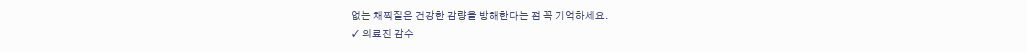없는 채찍질은 건강한 감량을 방해한다는 점 꼭 기억하세요.
✓ 의료진 감수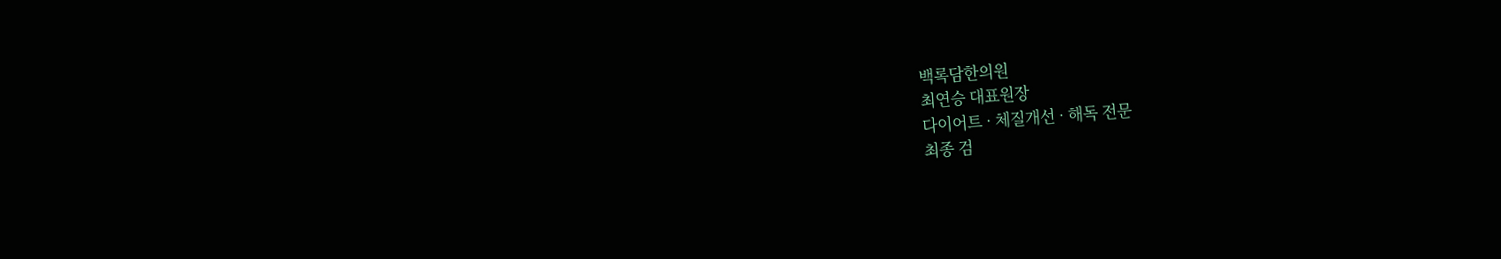백록담한의원
최연승 대표원장
다이어트 · 체질개선 · 해독 전문
최종 검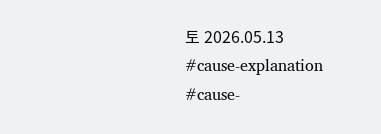토 2026.05.13
#cause-explanation
#cause-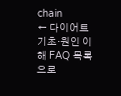chain
← 다이어트 기초·원인 이해 FAQ 목록으로